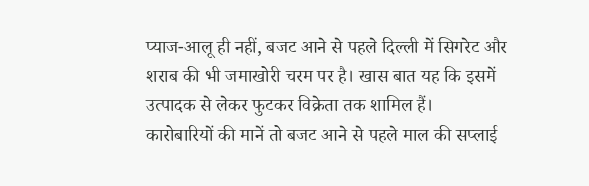प्याज-आलू ही नहीं, बजट आने से पहले दिल्ली में सिगरेट और शराब की भी जमाखोरी चरम पर है। खास बात यह कि इसमें उत्पादक से लेकर फुटकर विक्रेता तक शामिल हैं।
कारोबारियों की मानें तो बजट आने से पहले माल की सप्लाई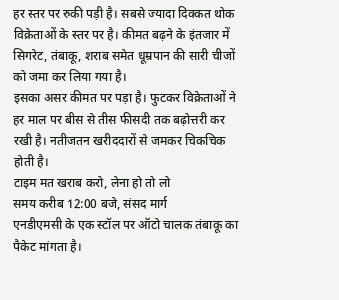हर स्तर पर रुकी पड़ी है। सबसे ज्यादा दिक्कत थोक विक्रेताओं के स्तर पर है। कीमत बढ़ने के इंतजार में सिगरेट, तंबाकू, शराब समेत धूम्रपान की सारी चीजों को जमा कर लिया गया है।
इसका असर कीमत पर पड़ा है। फुटकर विक्रेताओं ने हर माल पर बीस से तीस फीसदी तक बढ़ोत्तरी कर रखी है। नतीजतन खरीददारों से जमकर चिकचिक होती है।
टाइम मत खराब करो, लेना हो तो लो
समय करीब 12:00 बजे, संसद मार्ग
एनडीएमसी के एक स्टॉल पर ऑटो चालक तंबाकू का पैकेट मांगता है।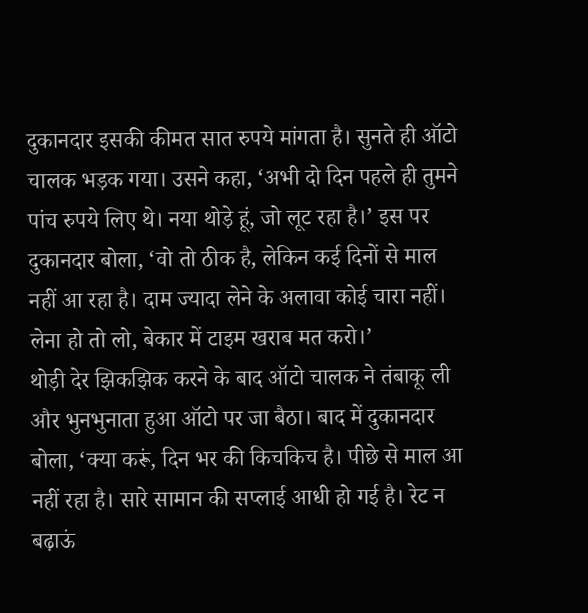दुकानदार इसकी कीमत सात रुपये मांगता है। सुनते ही ऑटो चालक भड़क गया। उसने कहा, ‘अभी दो दिन पहले ही तुमने पांच रुपये लिए थे। नया थोड़े हूं, जो लूट रहा है।’ इस पर दुकानदार बोला, ‘वो तो ठीक है, लेकिन कई दिनों से माल नहीं आ रहा है। दाम ज्यादा लेने के अलावा कोई चारा नहीं। लेना हो तो लो, बेकार में टाइम खराब मत करो।’
थोड़ी देर झिकझिक करने के बाद ऑटो चालक ने तंबाकू ली और भुनभुनाता हुआ ऑटो पर जा बैठा। बाद में दुकानदार बोला, ‘क्या करूं, दिन भर की किचकिच है। पीछे से माल आ नहीं रहा है। सारे सामान की सप्लाई आधी हो गई है। रेट न बढ़ाऊं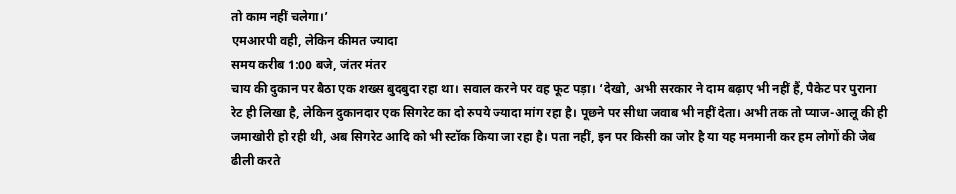तो काम नहीं चलेगा।’
एमआरपी वही, लेकिन कीमत ज्यादा
समय करीब 1:00 बजे, जंतर मंतर
चाय की दुकान पर बैठा एक शख्स बुदबुदा रहा था। सवाल करने पर वह फूट पड़ा। ‘देखो, अभी सरकार ने दाम बढ़ाए भी नहीं हैं, पैकेट पर पुराना रेट ही लिखा है, लेकिन दुकानदार एक सिगरेट का दो रुपये ज्यादा मांग रहा है। पूछने पर सीधा जवाब भी नहीं देता। अभी तक तो प्याज-आलू की ही जमाखोरी हो रही थी, अब सिगरेट आदि को भी स्टॉक किया जा रहा है। पता नहीं, इन पर किसी का जोर है या यह मनमानी कर हम लोगों की जेब ढीली करते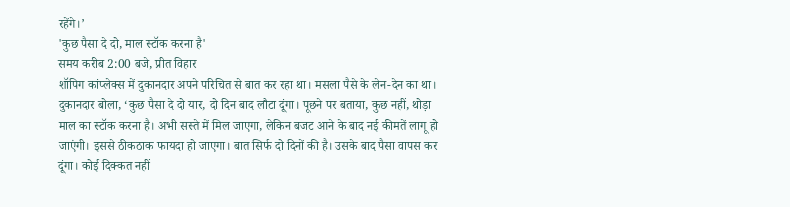रहेंगे।’
'कुछ पैसा दे दो, माल स्टॉक करना है'
समय करीब 2:00 बजे, प्रीत विहार
शॉपिग कांप्लेक्स में दुकानदार अपने परिचित से बात कर रहा था। मसला पैसे के लेन-देन का था। दुकानदार बोला, ‘कुछ पैसा दे दो यार, दो दिन बाद लौटा दूंगा। पूछने पर बताया, कुछ नहीं, थोड़ा माल का स्टॉक करना है। अभी सस्ते में मिल जाएगा, लेकिन बजट आने के बाद नई कीमतें लागू हो जाएंगी। इससे ठीकठाक फायदा हो जाएगा। बात सिर्फ दो दिनों की है। उसके बाद पैसा वापस कर दूंगा। कोई दिक्कत नहीं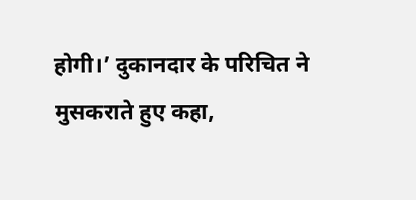होगी।’ दुकानदार के परिचित ने मुसकराते हुए कहा,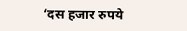‘दस हजार रुपये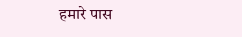हमारे पास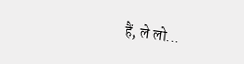हैं, ले लो...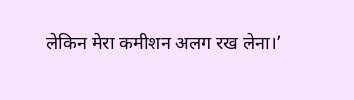लेकिन मेरा कमीशन अलग रख लेना।’